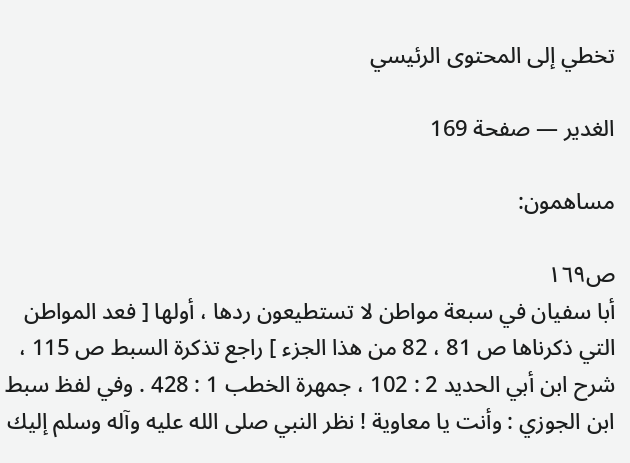تخطي إلى المحتوى الرئيسي

الغدير — صفحة 169

مساهمون:

ص١٦٩
أبا سفيان في سبعة مواطن لا تستطيعون ردها ، أولها [ فعد المواطن التي ذكرناها ص 81 ، 82 من هذا الجزء ] راجع تذكرة السبط ص 115 ، شرح ابن أبي الحديد 2 : 102 ، جمهرة الخطب 1 : 428 . وفي لفظ سبط ابن الجوزي : وأنت يا معاوية ! نظر النبي صلى الله عليه وآله وسلم إليك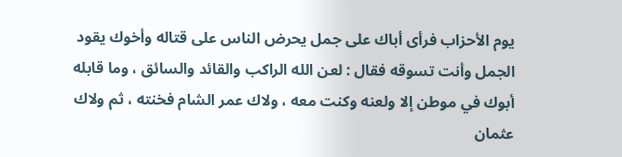يوم الأحزاب فرأى أباك على جمل يحرض الناس على قتاله وأخوك يقود الجمل وأنت تسوقه فقال : لعن الله الراكب والقائد والسائق ، وما قابله أبوك في موطن إلا ولعنه وكنت معه ، ولاك عمر الشام فخنته ، ثم ولاك عثمان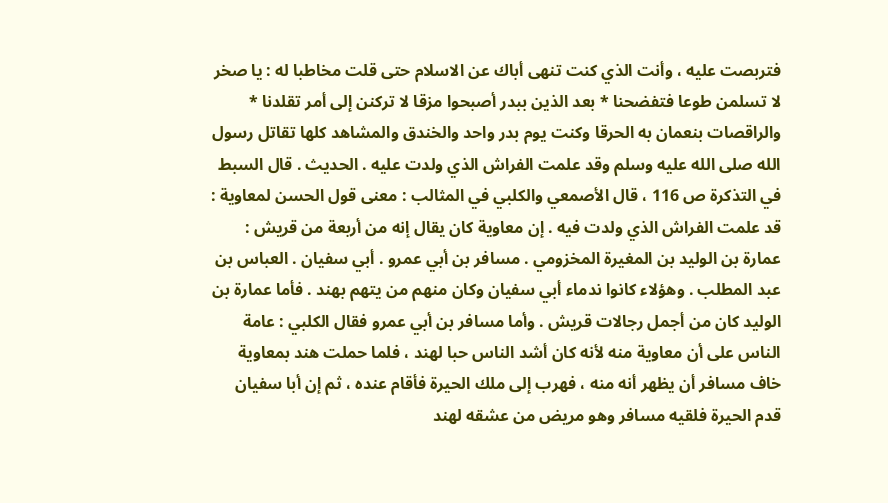فتربصت عليه ، وأنت الذي كنت تنهى أباك عن الاسلام حتى قلت مخاطبا له : يا صخر لا تسلمن طوعا فتفضحنا * بعد الذين ببدر أصبحوا مزقا لا تركنن إلى أمر تقلدنا * والراقصات بنعمان به الحرقا وكنت يوم بدر واحد والخندق والمشاهد كلها تقاتل رسول الله صلى الله عليه وسلم وقد علمت الفراش الذي ولدت عليه . الحديث . قال السبط في التذكرة ص 116 ، قال الأصمعي والكلبي في المثالب : معنى قول الحسن لمعاوية : قد علمت الفراش الذي ولدت فيه . إن معاوية كان يقال إنه من أربعة من قريش : عمارة بن الوليد بن المغيرة المخزومي . مسافر بن أبي عمرو . أبي سفيان . العباس بن عبد المطلب . وهؤلاء كانوا ندماء أبي سفيان وكان منهم من يتهم بهند . فأما عمارة بن الوليد كان من أجمل رجالات قريش . وأما مسافر بن أبي عمرو فقال الكلبي : عامة الناس على أن معاوية منه لأنه كان أشد الناس حبا لهند ، فلما حملت هند بمعاوية خاف مسافر أن يظهر أنه منه ، فهرب إلى ملك الحيرة فأقام عنده ، ثم إن أبا سفيان قدم الحيرة فلقيه مسافر وهو مريض من عشقه لهند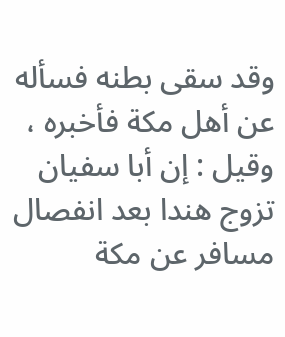وقد سقى بطنه فسأله عن أهل مكة فأخبره ، وقيل : إن أبا سفيان تزوج هندا بعد انفصال مسافر عن مكة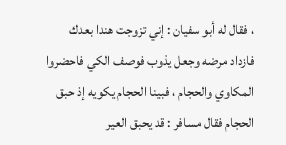، فقال له أبو سفيان : إني تزوجت هندا بعدك فازداد مرضه وجعل يذوب فوصف الكي فاحضروا المكاوي والحجام ، فبينا الحجام يكويه إذ حبق الحجام فقال مسافر : قد يحبق العير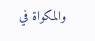والمكواة في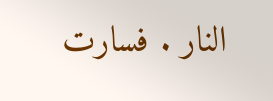النار . فسارت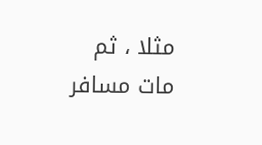مثلا ، ثم مات مسافر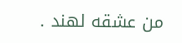من عشقه لهند .